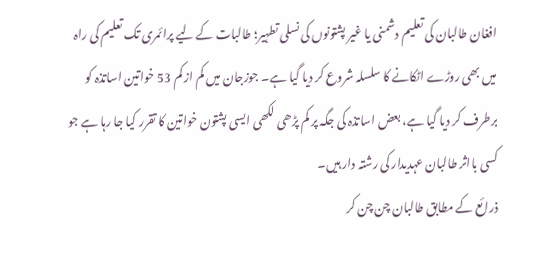افغان طالبان کی تعلیم دشمنی یا غیر پشتونوں کی نسلی تطہیر؛ طالبات کے لیے پرائمری تک تعلیم کی راہ میں بھی روڑے اٹکانے کا سلسلہ شروع کر دیا گیا ہے۔ جوزجان میں کم از کم 53 خواتین اساتذہ کو برطرف کر دیا گیا ہے، بعض اساتذہ کی جگہ پر کم پڑھی لکھی ایسی پشتون خواتین کا تقرر کیا جا رہا ہے جو کسی بااثر طالبان عہدیدار کی رشتہ دار ہیں۔
ذرائع کے مطابق طالبان چن چن کر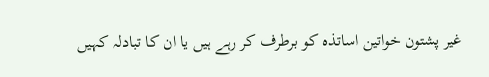غیر پشتون خواتین اساتذہ کو برطرف کر رہے ہیں یا ان کا تبادلہ کہیں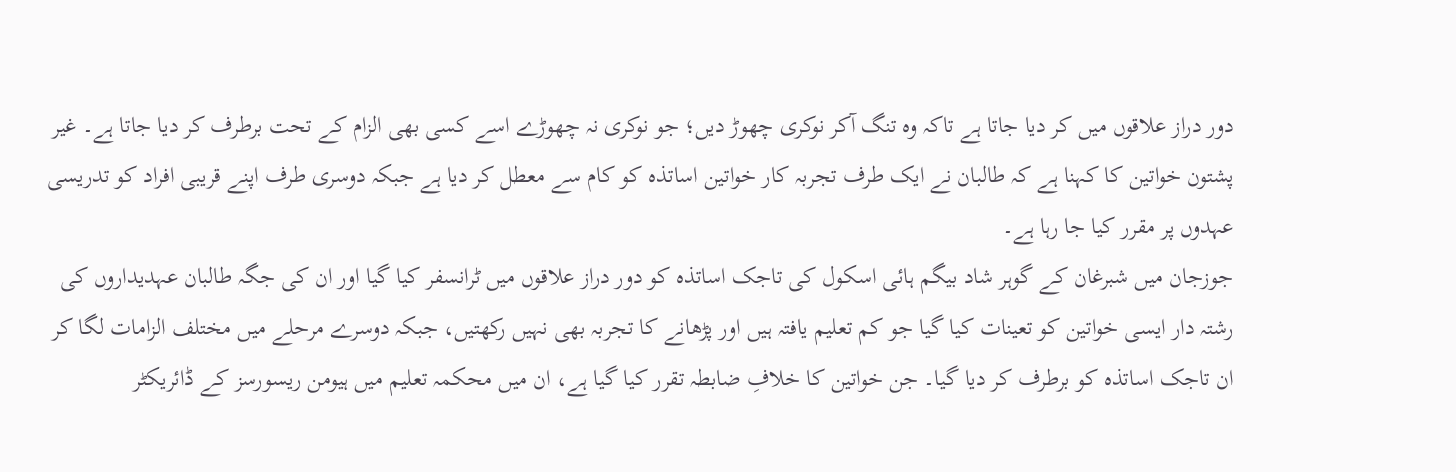دور دراز علاقوں میں کر دیا جاتا ہے تاکہ وہ تنگ آکر نوکری چھوڑ دیں؛ جو نوکری نہ چھوڑے اسے کسی بھی الزام کے تحت برطرف کر دیا جاتا ہے۔ غیر پشتون خواتین کا کہنا ہے کہ طالبان نے ایک طرف تجربہ کار خواتین اساتذہ کو کام سے معطل کر دیا ہے جبکہ دوسری طرف اپنے قریبی افراد کو تدریسی عہدوں پر مقرر کیا جا رہا ہے۔
جوزجان میں شبرغان کے گوہر شاد بیگم ہائی اسکول کی تاجک اساتذہ کو دور دراز علاقوں میں ٹرانسفر کیا گیا اور ان کی جگہ طالبان عہدیداروں کی رشتہ دار ایسی خواتین کو تعینات کیا گیا جو کم تعلیم یافتہ ہیں اور پڑھانے کا تجربہ بھی نہیں رکھتیں، جبکہ دوسرے مرحلے میں مختلف الزامات لگا کر ان تاجک اساتذہ کو برطرف کر دیا گیا۔ جن خواتین کا خلافِ ضابطہ تقرر کیا گیا ہے، ان میں محکمہ تعلیم میں ہیومن ریسورسز کے ڈائریکٹر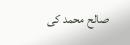صالح محمد کی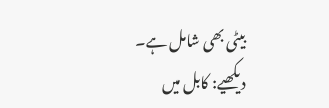بیٹی بھی شامل ہے۔
دیکھیے: کابل میں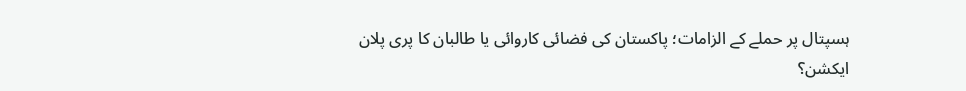ہسپتال پر حملے کے الزامات؛ پاکستان کی فضائی کاروائی یا طالبان کا پری پلان ایکشن؟